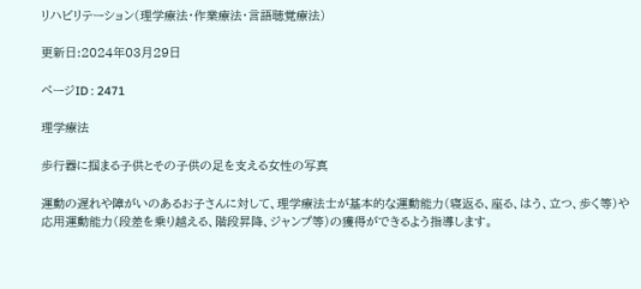リハビリテーション(理学療法・作業療法・言語聴覚療法)

更新日:2024年03月29日

ページID : 2471

理学療法

歩行器に掴まる子供とその子供の足を支える女性の写真

運動の遅れや障がいのあるお子さんに対して、理学療法士が基本的な運動能力(寝返る、座る、はう、立つ、歩く等)や応用運動能力(段差を乗り越える、階段昇降、ジャンプ等)の獲得ができるよう指導します。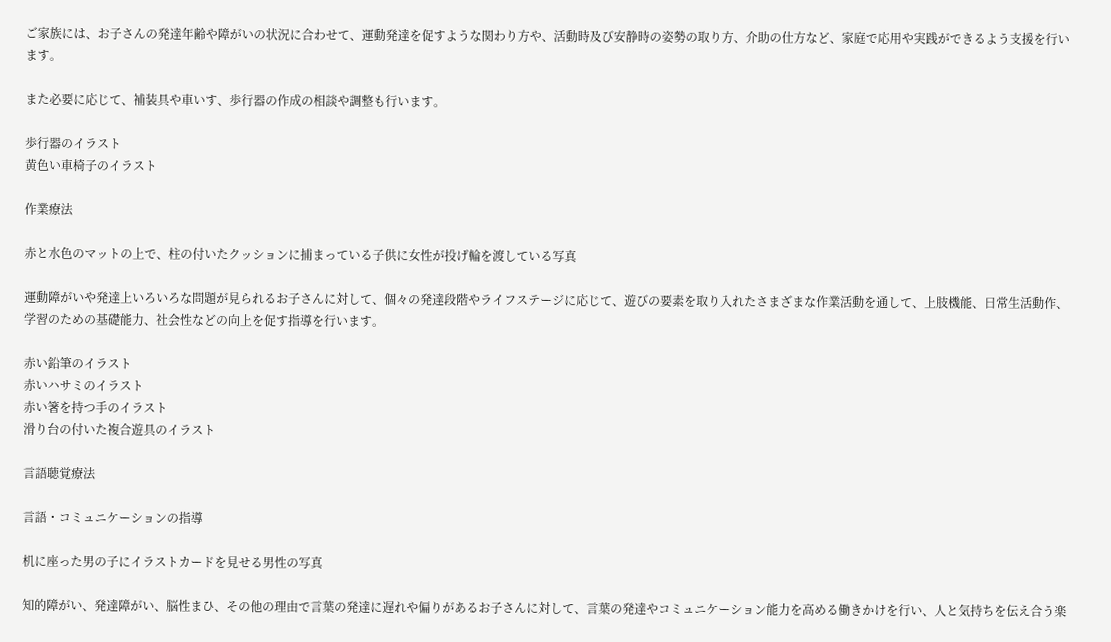ご家族には、お子さんの発達年齢や障がいの状況に合わせて、運動発達を促すような関わり方や、活動時及び安静時の姿勢の取り方、介助の仕方など、家庭で応用や実践ができるよう支援を行います。

また必要に応じて、補装具や車いす、歩行器の作成の相談や調整も行います。

歩行器のイラスト
黄色い車椅子のイラスト

作業療法

赤と水色のマットの上で、柱の付いたクッションに捕まっている子供に女性が投げ輪を渡している写真

運動障がいや発達上いろいろな問題が見られるお子さんに対して、個々の発達段階やライフステージに応じて、遊びの要素を取り入れたさまざまな作業活動を通して、上肢機能、日常生活動作、学習のための基礎能力、社会性などの向上を促す指導を行います。

赤い鉛筆のイラスト
赤いハサミのイラスト
赤い箸を持つ手のイラスト
滑り台の付いた複合遊具のイラスト

言語聴覚療法

言語・コミュニケーションの指導

机に座った男の子にイラストカードを見せる男性の写真

知的障がい、発達障がい、脳性まひ、その他の理由で言葉の発達に遅れや偏りがあるお子さんに対して、言葉の発達やコミュニケーション能力を高める働きかけを行い、人と気持ちを伝え合う楽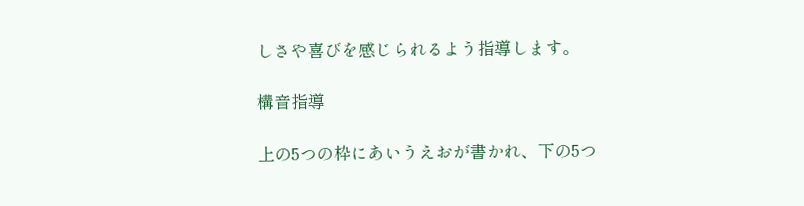しさや喜びを感じられるよう指導します。

構音指導

上の5つの枠にあいうえおが書かれ、下の5つ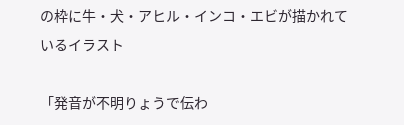の枠に牛・犬・アヒル・インコ・エビが描かれているイラスト

「発音が不明りょうで伝わ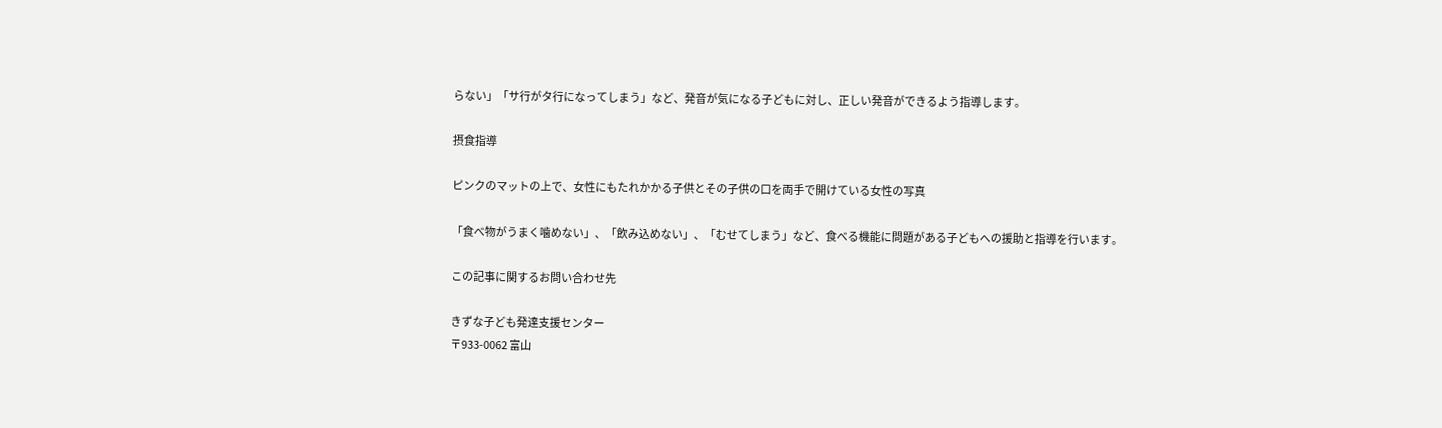らない」「サ行がタ行になってしまう」など、発音が気になる子どもに対し、正しい発音ができるよう指導します。

摂食指導

ピンクのマットの上で、女性にもたれかかる子供とその子供の口を両手で開けている女性の写真

「食べ物がうまく噛めない」、「飲み込めない」、「むせてしまう」など、食べる機能に問題がある子どもへの援助と指導を行います。

この記事に関するお問い合わせ先

きずな子ども発達支援センター
〒933-0062 富山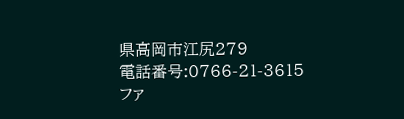県高岡市江尻279
電話番号:0766-21-3615
ファ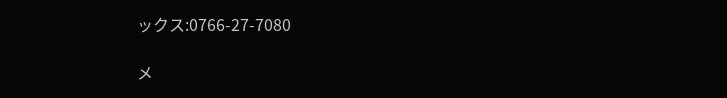ックス:0766-27-7080

メ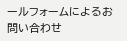ールフォームによるお問い合わせ